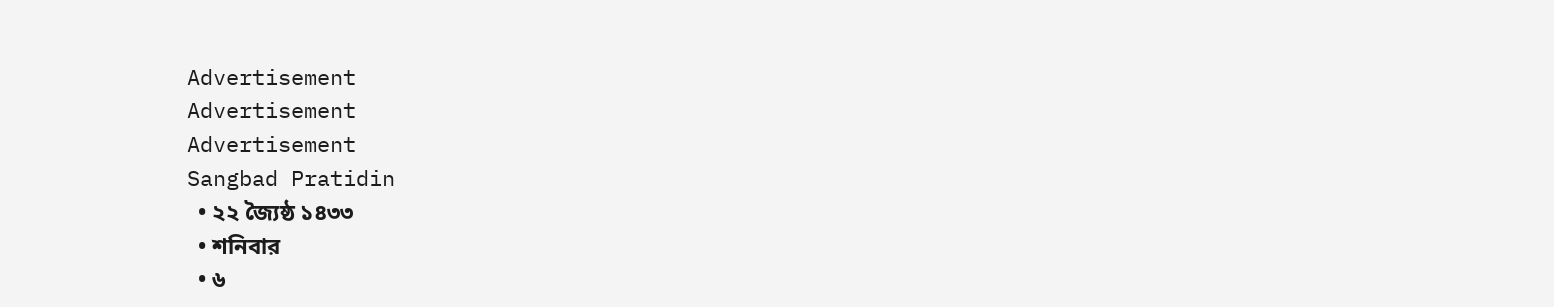Advertisement
Advertisement
Advertisement
Sangbad Pratidin
  • ২২ জ্যৈষ্ঠ ১৪৩৩
  • শনিবার
  • ৬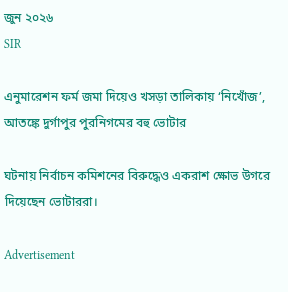জুন ২০২৬
SIR

এনুমারেশন ফর্ম জমা দিয়েও খসড়া তালিকায় ‘নিখোঁজ’, আতঙ্কে দুর্গাপুর পুরনিগমের বহু ভোটার

ঘটনায় নির্বাচন কমিশনের বিরুদ্ধেও একরাশ ক্ষোভ উগরে দিয়েছেন ভোটাররা।

Advertisement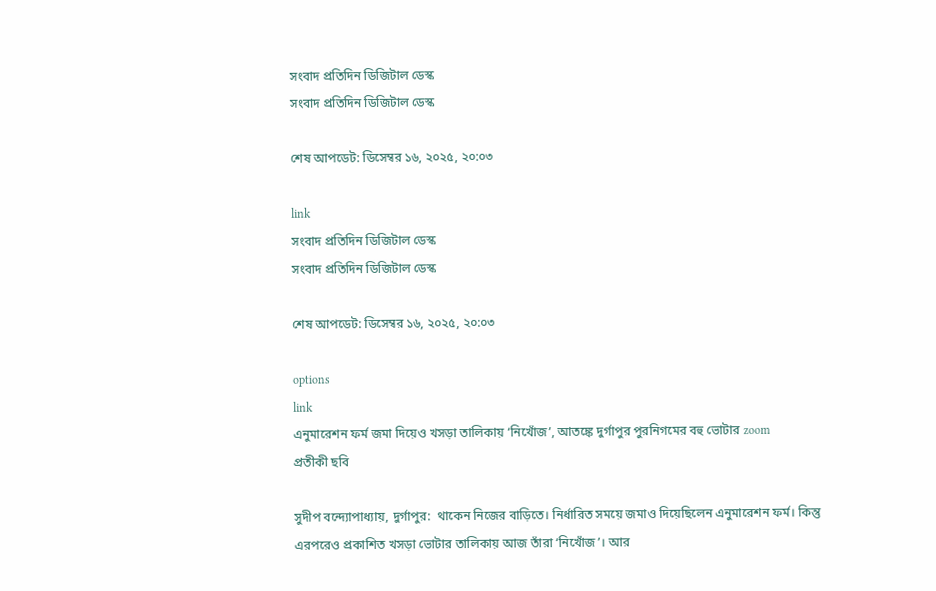সংবাদ প্রতিদিন ডিজিটাল ডেস্ক
সংবাদ প্রতিদিন ডিজিটাল ডেস্ক

শেষ আপডেট: ডিসেম্বর ১৬, ২০২৫, ২০:০৩

link
সংবাদ প্রতিদিন ডিজিটাল ডেস্ক
সংবাদ প্রতিদিন ডিজিটাল ডেস্ক

শেষ আপডেট: ডিসেম্বর ১৬, ২০২৫, ২০:০৩

options
link
এনুমারেশন ফর্ম জমা দিয়েও খসড়া তালিকায় ‘নিখোঁজ’, আতঙ্কে দুর্গাপুর পুরনিগমের বহু ভোটার zoom
প্রতীকী ছবি

সুদীপ বন্দ্যোপাধ্যায়, দুর্গাপুর:  থাকেন নিজের বাড়িতে। নির্ধারিত সময়ে জমাও দিয়েছিলেন এনুমারেশন ফর্ম। কিন্তু এরপরেও প্রকাশিত খসড়া ভোটার তালিকায় আজ তাঁরা ‘নিখোঁজ’। আর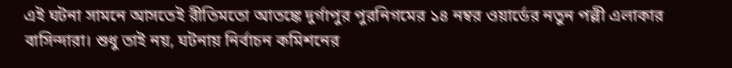এই ঘটনা সামনে আসতেই রীতিমতো আতঙ্কে দুর্গাপুর পুরনিগমের ১৪ নম্বর ওয়ার্ডের নতুন পল্লী এলাকার বাসিন্দারা। শুধু তাই নয়, ঘটনায় নির্বাচন কমিশনের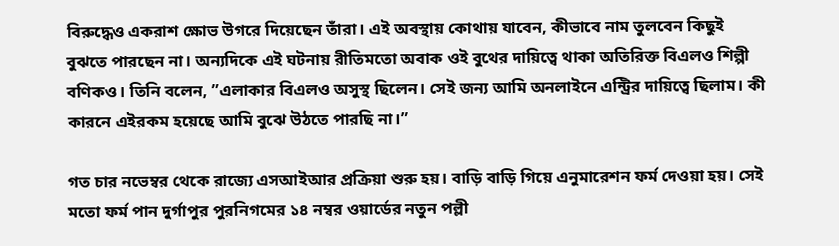বিরুদ্ধেও একরাশ ক্ষোভ উগরে দিয়েছেন তাঁরা। এই অবস্থায় কোথায় যাবেন, কীভাবে নাম তুলবেন কিছুই বুঝতে পারছেন না। অন্যদিকে এই ঘটনায় রীতিমতো অবাক ওই বুথের দায়িত্বে থাকা অতিরিক্ত বিএলও শিল্পী বণিকও। তিনি বলেন, ”এলাকার বিএলও অসুস্থ ছিলেন। সেই জন্য আমি অনলাইনে এন্ট্রির দায়িত্বে ছিলাম। কী কারনে এইরকম হয়েছে আমি বুঝে উঠতে পারছি না।”

গত চার নভেম্বর থেকে রাজ্যে এসআইআর প্রক্রিয়া শুরু হয়। বাড়ি বাড়ি গিয়ে এনুমারেশন ফর্ম দেওয়া হয়। সেই মতো ফর্ম পান দুর্গাপুর পুরনিগমের ১৪ নম্বর ওয়ার্ডের নতুন পল্লী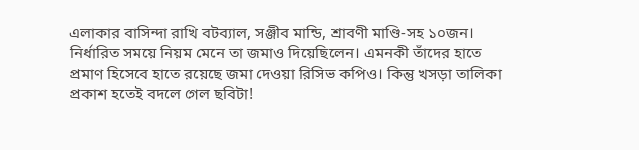এলাকার বাসিন্দা রাখি বটব্যাল, সঞ্জীব মান্ডি, শ্রাবণী মাণ্ডি-সহ ১০জন। নির্ধারিত সময়ে নিয়ম মেনে তা জমাও দিয়েছিলেন। এমনকী তাঁদের হাতে প্রমাণ হিসেবে হাতে রয়েছে জমা দেওয়া রিসিভ কপিও। কিন্তু খসড়া তালিকা প্রকাশ হতেই বদলে গেল ছবিটা!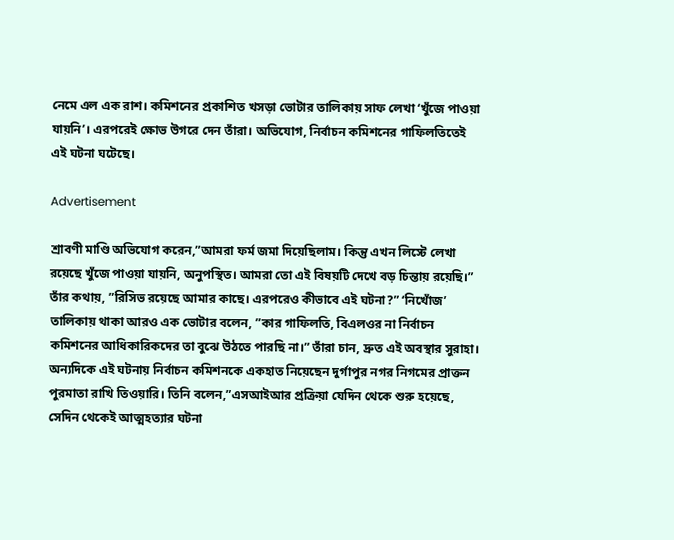নেমে এল এক রাশ। কমিশনের প্রকাশিত খসড়া ভোটার তালিকায় সাফ লেখা ‘খুঁজে পাওয়া যায়নি’। এরপরেই ক্ষোভ উগরে দেন তাঁরা। অভিযোগ, নির্বাচন কমিশনের গাফিলতিতেই এই ঘটনা ঘটেছে।

Advertisement

শ্রাবণী মাণ্ডি অভিযোগ করেন,”আমরা ফর্ম জমা দিয়েছিলাম। কিন্তু এখন লিস্টে লেখা রয়েছে খুঁজে পাওয়া যায়নি, অনুপস্থিত। আমরা তো এই বিষয়টি দেখে বড় চিন্তায় রয়েছি।” তাঁর কথায়, ”রিসিভ রয়েছে আমার কাছে। এরপরেও কীভাবে এই ঘটনা?” ‘নিখোঁজ’ তালিকায় থাকা আরও এক ভোটার বলেন, ”কার গাফিলতি, বিএলওর না নির্বাচন কমিশনের আধিকারিকদের তা বুঝে উঠতে পারছি না।” তাঁরা চান, দ্রুত এই অবস্থার সুরাহা। অন্যদিকে এই ঘটনায় নির্বাচন কমিশনকে একহাত নিয়েছেন দুর্গাপুর নগর নিগমের প্রাক্তন পুরমাতা রাখি তিওয়ারি। তিনি বলেন,”এসআইআর প্রক্রিয়া যেদিন থেকে শুরু হয়েছে, সেদিন থেকেই আত্মহত্যার ঘটনা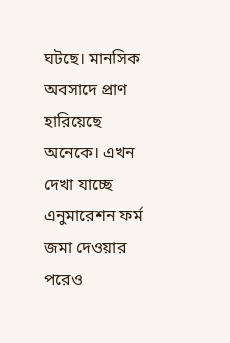ঘটছে। মানসিক অবসাদে প্রাণ হারিয়েছে অনেকে। এখন দেখা যাচ্ছে এনুমারেশন ফর্ম জমা দেওয়ার পরেও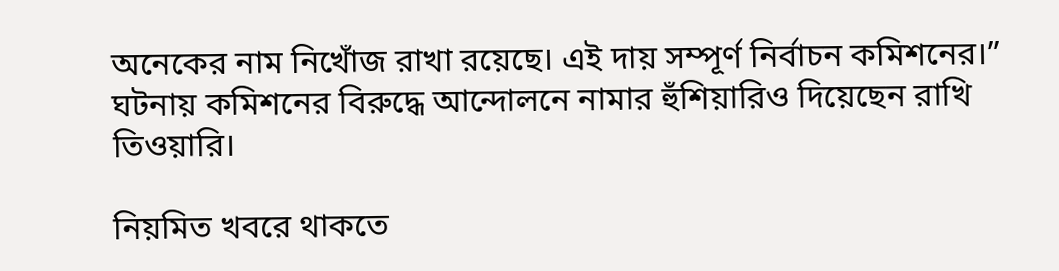অনেকের নাম নিখোঁজ রাখা রয়েছে। এই দায় সম্পূর্ণ নির্বাচন কমিশনের।” ঘটনায় কমিশনের বিরুদ্ধে আন্দোলনে নামার হুঁশিয়ারিও দিয়েছেন রাখি তিওয়ারি।

নিয়মিত খবরে থাকতে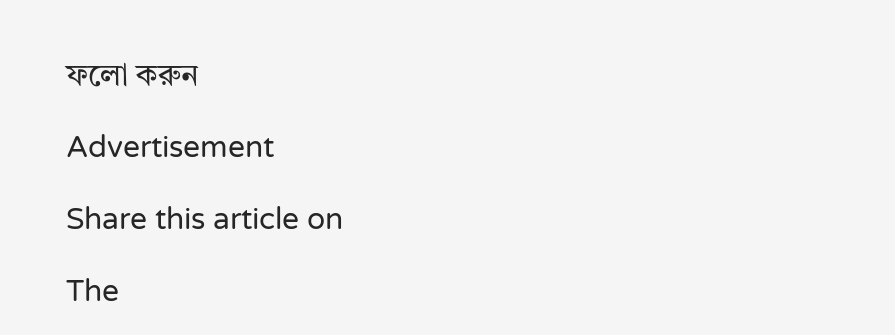ফলো করুন

Advertisement

Share this article on

The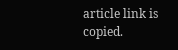article link is copied.